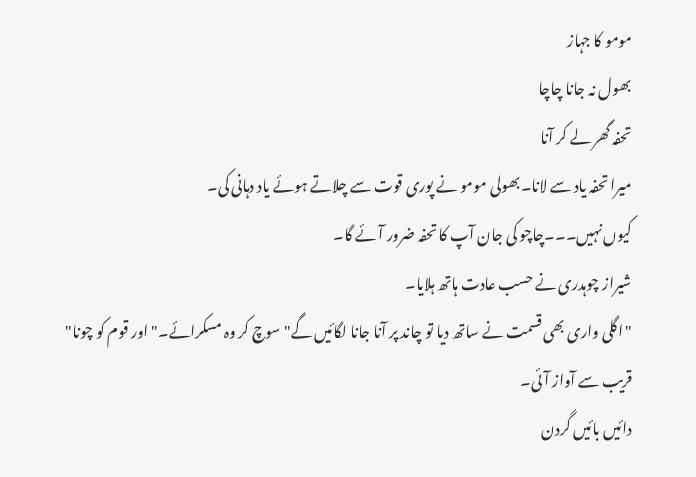مومو کا جہاز
بھول نہ جانا چاچا
تحفہ گھر لے کر آنا
میرا تحفہ یاد سے لانا۔بھولی مومو نے پوری قوت سے چلاتے ہوئے یاد دہانی کی۔
کیوں نہیں۔۔۔چاچو کی جان آپ کا تحفہ ضرور آئے گا۔
شیراز چوہدری نے حسب عادت ہاتھ ہلایا۔
"اگلی واری بھی قسمت نے ساتھ دیا تو چاند پر آنا جانا لگائیں گے" سوچ کر وہ مسکرائے۔"اور قوم کو چونا"
قریب سے آواز آئی۔
دائیں بائیں گردن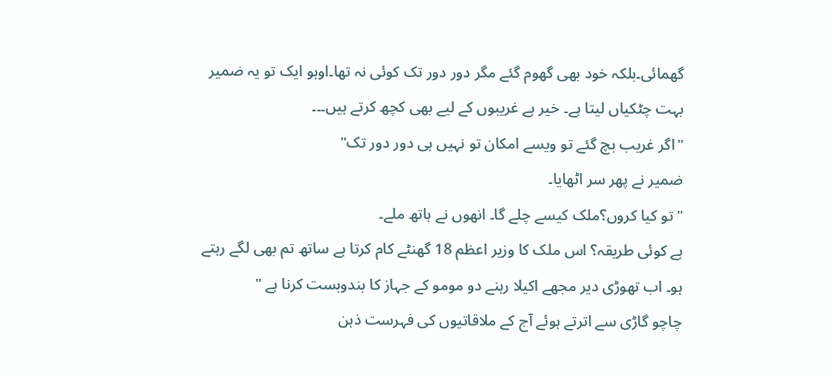گھمائی۔بلکہ خود بھی گھوم گئے مگر دور دور تک کوئی نہ تھا۔اوہو ایک تو یہ ضمیر بہت چٹکیاں لیتا ہے۔ خیر ہے غریبوں کے لیے بھی کچھ کرتے ہیں۔۔۔
"اگر غریب بچ گئے تو ویسے امکان تو نہیں ہی دور دور تک"
ضمیر نے پھر سر اٹھایا۔
" تو کیا کروں؟ملک کیسے چلے گا۔ انھوں نے ہاتھ ملے۔
ہے کوئی طریقہ؟ اس ملک کا وزیر اعظم 18 گھنٹے کام کرتا ہے ساتھ تم بھی لگے رہتے ہو۔ اب تھوڑی دیر مجھے اکیلا رہنے دو مومو کے جہاز کا بندوبست کرنا ہے "
چاچو گاڑی سے اترتے ہوئے آج کے ملاقاتیوں کی فہرست ذہن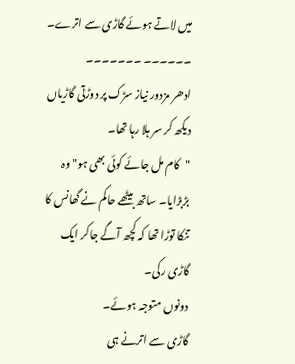میں لاتے ہوئے گاڑی سے اترے۔
۔۔۔۔۔۔ ۔۔۔۔۔۔۔
ادھر مزدور نیاز سڑک پر دوڑتی گاڑیاں دیکھ کر سر ہلا رہا تھا۔
"کام مل جائے کوئی بھی ہو" وہ بڑبڑایا۔ ساتھ بیٹھے حاکم نے گھانس کا تنکا توڑا تھا کہ کچھ آگے جاکر ایک گاڑی رکی۔
دونوں متوجہ ہوئے۔
گاڑی سے اترنے ہی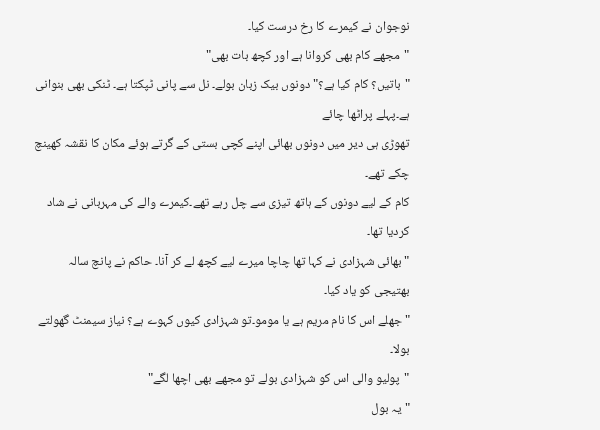نوجوان نے کیمرے کا رخ درست کیا۔
"مجھے کام بھی کروانا ہے اور کچھ بات بھی"
"باتیں؟ کام کیا ہے؟" دونوں بیک زبان بولے۔ نل سے پانی ٹپکتا ہے۔ ٹنکی بھی بنوانی ہے۔پہلے پراٹھا چائے
تھوڑی ہی دیر میں دونوں بھائی اپنے کچی بستی کے گرتے ہوئے مکان کا نقشہ کھینچ چکے تھے۔
کام کے لیے دونوں کے ہاتھ تیزی سے چل رہے تھے۔کیمرے والے کی مہربانی نے شاد کردیا تھا۔
"بھائی شہزادی نے کہا تھا چاچا میرے لیے کچھ لے کر آنا۔ حاکم نے پانچ سالہ بھتیجی کو یاد کیا۔
" جھلے اس کا نام مریم ہے یا مومو۔تو شہزادی کیوں کہوے ہے؟ نیاز سیمنٹ گھولتے بولا۔
"پولیو والی اس کو شہزادی بولے تو مجھے بھی اچھا لگے"
"یہ بول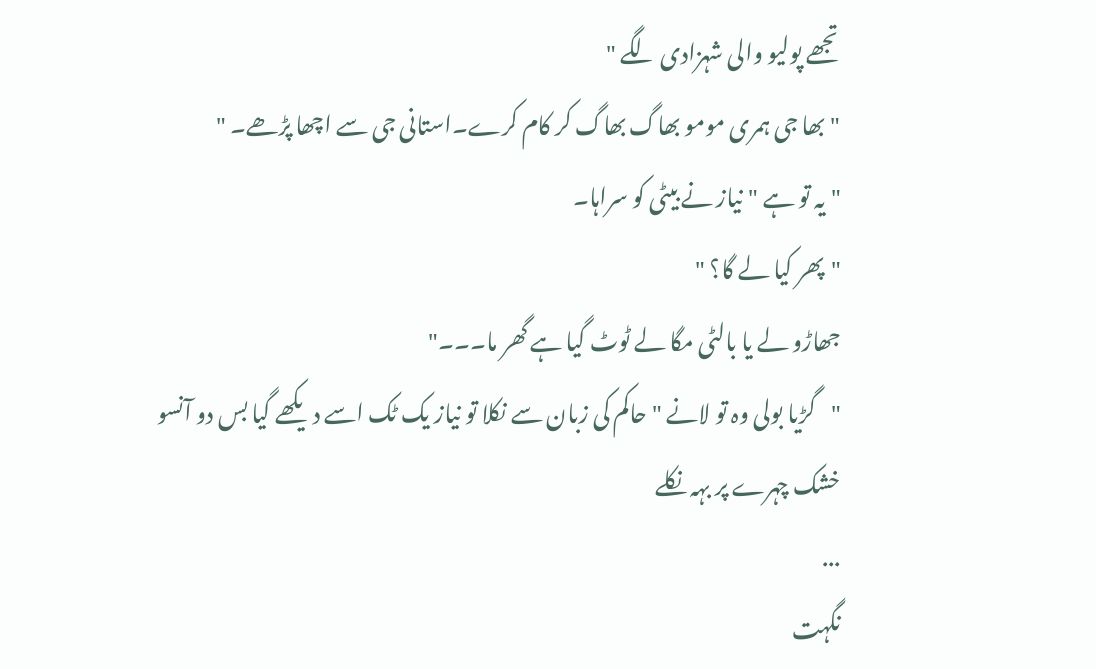تجھے پولیو والی شہزادی لگے "
"بھا جی ہمری مومو بھاگ بھاگ کر کام کرے۔استانی جی سے اچھا پڑھے۔ "
"یہ تو ہے "نیاز نے بیٹی کو سراہا۔
"پھر کیا لے گا؟ "
جھاڑو لے یا بالٹی مگا لے ٹوٹ گیا ہے گھر ما۔۔۔"
"گڑیا بولی وہ تو لانے "حاکم کی زبان سے نکلا تو نیاز یک ٹک اسے دیکھے گیا بس دو آنسو خشک چہرے پر بہہ نکلے
...
نگہت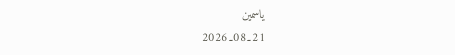یاسمین
21۔08۔2026